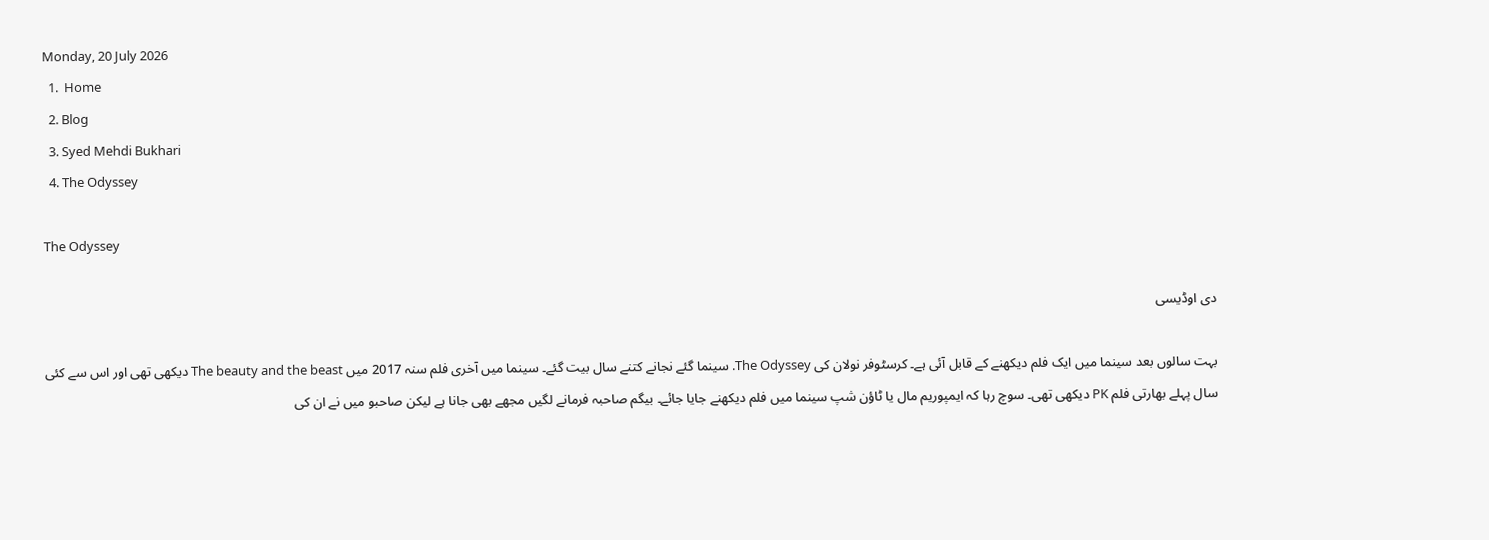Monday, 20 July 2026
  1.  Home
  2. Blog
  3. Syed Mehdi Bukhari
  4. The Odyssey

The Odyssey

دی اوڈیسی

بہت سالوں بعد سینما میں ایک فلم دیکھنے کے قابل آئی ہے۔ کرسٹوفر نولان کی The Odyssey. سینما گئے نجانے کتنے سال بیت گئے۔ سینما میں آخری فلم سنہ 2017 میں The beauty and the beast دیکھی تھی اور اس سے کئی سال پہلے بھارتی فلم PK دیکھی تھی۔ سوچ رہا کہ ایمپوریم مال یا ٹاؤن شپ سینما میں فلم دیکھنے جایا جائے۔ بیگم صاحبہ فرمانے لگیں مجھے بھی جانا ہے لیکن صاحبو میں نے ان کی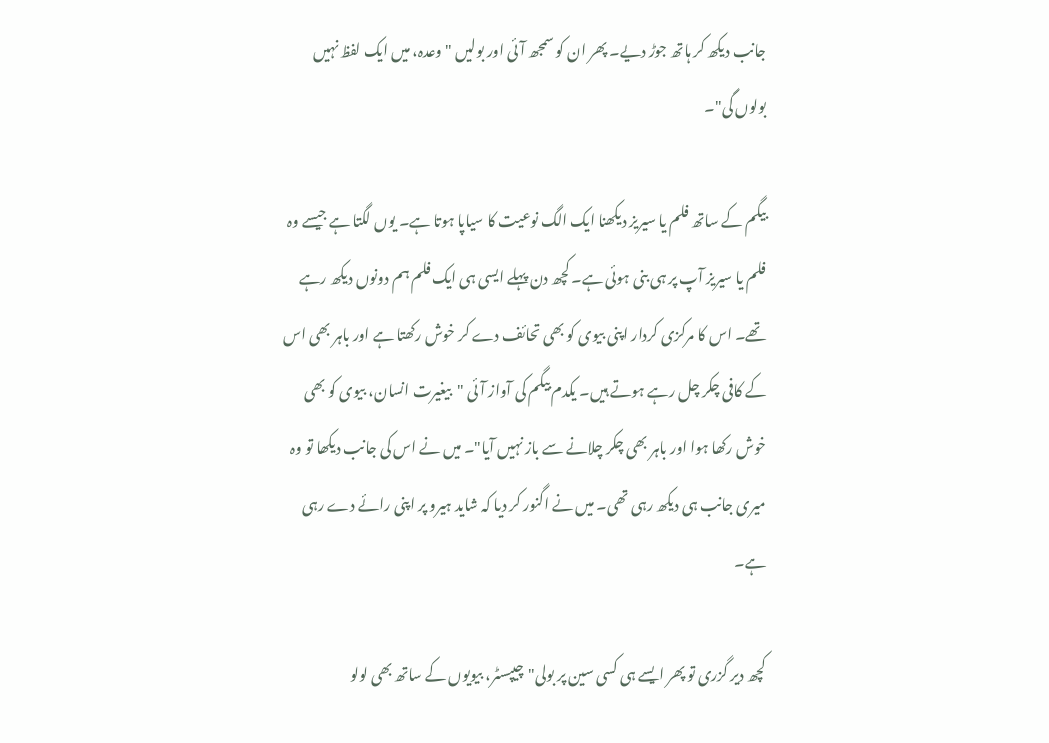جانب دیکھ کر ہاتھ جوڑ دیے۔ پھر ان کو سمجھ آئی اور بولیں " وعدہ، میں ایک لفظ نہیں بولوں گی"۔

بیگم کے ساتھ فلم یا سیریز دیکھنا ایک الگ نوعیت کا سیاپا ہوتا ہے۔ یوں لگتا ہے جیسے وہ فلم یا سیریز آپ پر ہی بنی ہوئی ہے۔ کچھ دن پہلے ایسی ہی ایک فلم ہم دونوں دیکھ رہے تھے۔ اس کا مرکزی کردار اپنی بیوی کو بھی تحائف دے کر خوش رکھتا ہے اور باہر بھی اس کے کافی چکر چل رہے ہوتے ہیں۔ یکدم بیگم کی آواز آئی "بیغیرت انسان، بیوی کو بھی خوش رکھا ہوا اور باہر بھی چکر چلانے سے باز نہیں آیا"۔ میں نے اس کی جانب دیکھا تو وہ میری جانب ہی دیکھ رہی تھی۔ میں نے اگنور کر دیا کہ شاید ہیرو پر اپنی رائے دے رہی ہے۔

کچھ دیر گزری تو پھر ایسے ہی کسی سین پر بولی"چیپسٹر، بیویوں کے ساتھ بھی لولو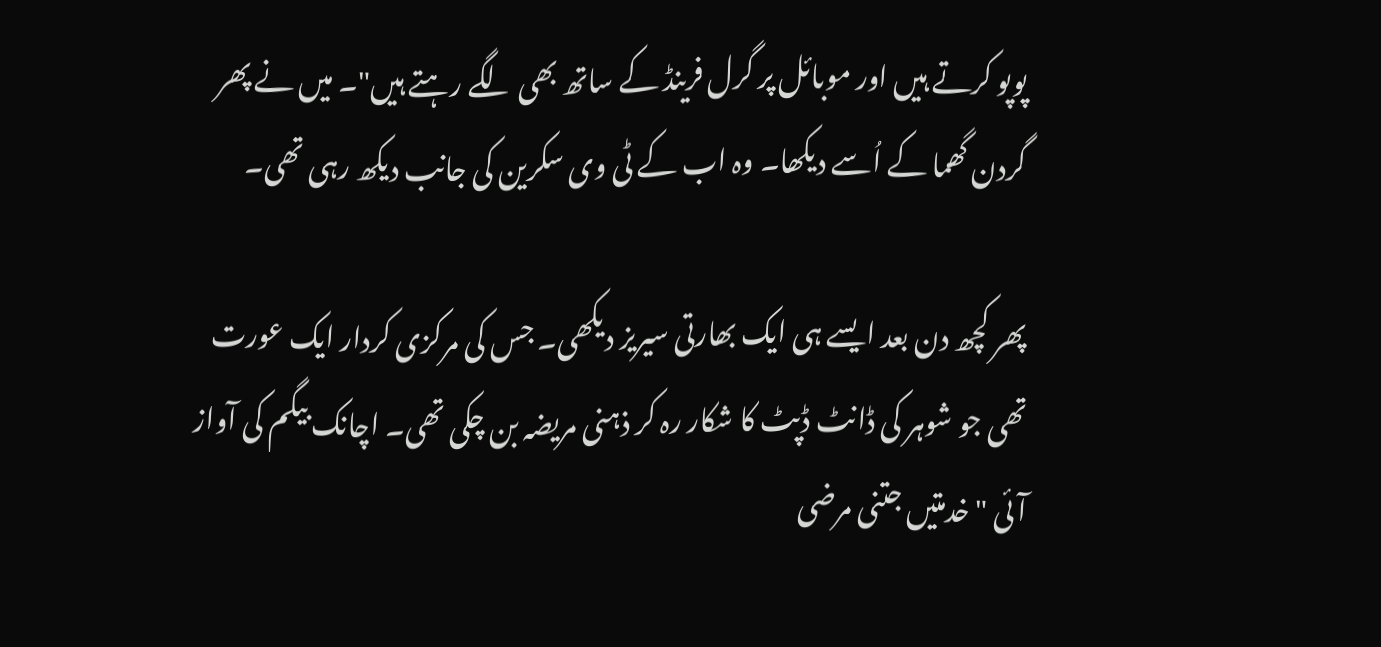پوپو کرتے ہیں اور موبائل پر گرل فرینڈ کے ساتھ بھی لگے رہتے ہیں"۔ میں نے پھر گردن گھما کے اُسے دیکھا۔ وہ اب کے ٹی وی سکرین کی جانب دیکھ رہی تھی۔

پھر کچھ دن بعد ایسے ہی ایک بھارتی سیریز دیکھی۔ جس کی مرکزی کردار ایک عورت تھی جو شوہر کی ڈانٹ ڈپٹ کا شکار رہ کر ذہنی مریضہ بن چکی تھی۔ اچانک بیگم کی آواز آئی "خدمتیں جتنی مرضی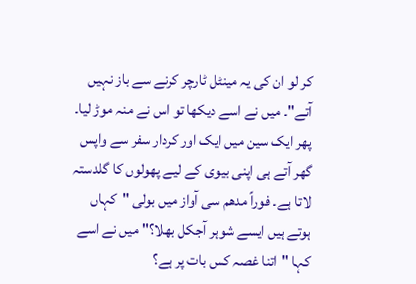کر لو ان کی یہ مینٹل ٹارچر کرنے سے باز نہیں آتے"۔ میں نے اسے دیکھا تو اس نے منہ موڑ لیا۔ پھر ایک سین میں ایک اور کردار سفر سے واپس گھر آتے ہی اپنی بیوی کے لیے پھولوں کا گلدستہ لاتا ہے۔ فوراً مدھم سی آواز میں بولی "کہاں ہوتے ہیں ایسے شوہر آجکل بھلا؟" میں نے اسے کہا "اتنا غصہ کس بات پر ہے؟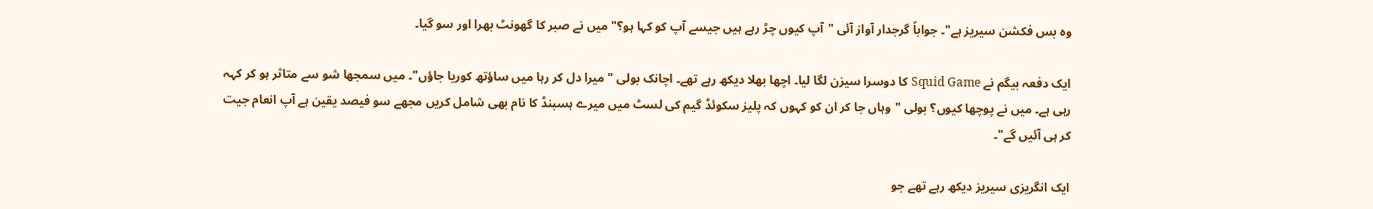وہ بس فکشن سیریز ہے"۔ جواباً گرجدار آواز آئی "آپ کیوں چڑ رہے ہیں جیسے آپ کو کہا ہو؟" میں نے صبر کا گھونٹ بھرا اور سو گیا۔

ایک دفعہ بیگم نے Squid Game کا دوسرا سیزن لگا لیا۔ اچھا بھلا دیکھ رہے تھے۔ اچانک بولی "میرا دل کر رہا میں ساؤتھ کوریا جاؤں"۔ میں سمجھا شو سے متاثر ہو کر کہہ رہی ہے۔ میں نے پوچھا کیوں؟ بولی "وہاں جا کر ان کو کہوں کہ پلیز سکوئڈ گیم کی لسٹ میں میرے ہسبنڈ کا نام بھی شامل کریں مجھے سو فیصد یقین ہے آپ انعام جیت کر ہی آئیں گے"۔

ایک انگریزی سیریز دیکھ رہے تھے جو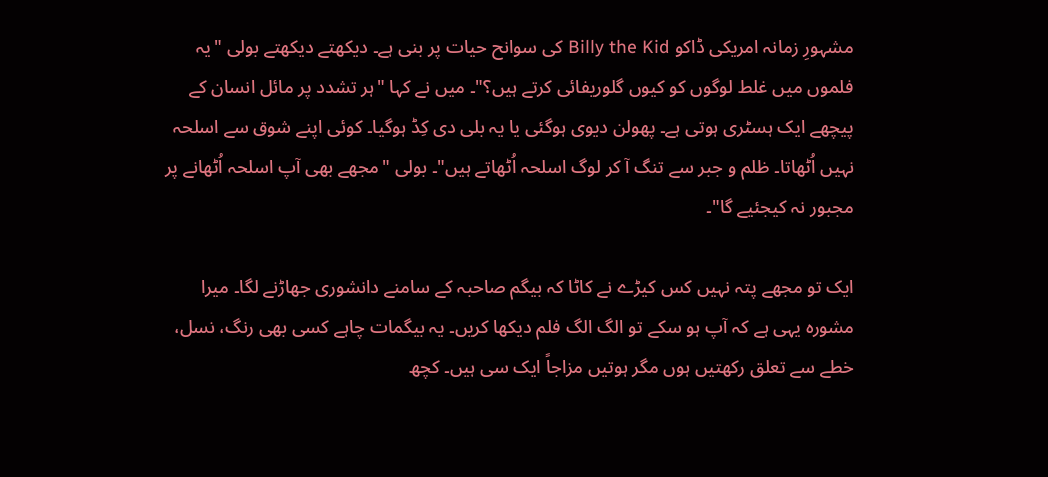مشہورِ زمانہ امریکی ڈاکو Billy the Kid کی سوانح حیات پر بنی ہے۔ دیکھتے دیکھتے بولی "یہ فلموں میں غلط لوگوں کو کیوں گلوریفائی کرتے ہیں؟"۔ میں نے کہا "ہر تشدد پر مائل انسان کے پیچھے ایک ہسٹری ہوتی ہے۔ پھولن دیوی ہوگئی یا یہ بلی دی کِڈ ہوگیا۔ کوئی اپنے شوق سے اسلحہ نہیں اُٹھاتا۔ ظلم و جبر سے تنگ آ کر لوگ اسلحہ اُٹھاتے ہیں"۔ بولی "مجھے بھی آپ اسلحہ اُٹھانے پر مجبور نہ کیجئیے گا"۔

ایک تو مجھے پتہ نہیں کس کیڑے نے کاٹا کہ بیگم صاحبہ کے سامنے دانشوری جھاڑنے لگا۔ میرا مشورہ یہی ہے کہ آپ ہو سکے تو الگ الگ فلم دیکھا کریں۔ یہ بیگمات چاہے کسی بھی رنگ، نسل، خطے سے تعلق رکھتیں ہوں مگر ہوتیں مزاجاً ایک سی ہیں۔ کچھ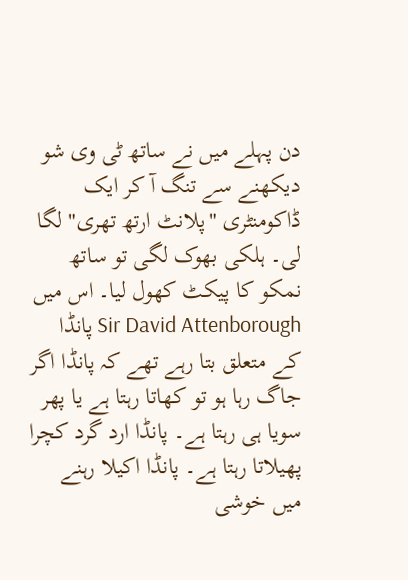دن پہلے میں نے ساتھ ٹی وی شو دیکھنے سے تنگ آ کر ایک ڈاکومنٹری "پلانٹ ارتھ تھری" لگا لی۔ ہلکی بھوک لگی تو ساتھ نمکو کا پیکٹ کھول لیا۔ اس میں Sir David Attenborough پانڈا کے متعلق بتا رہے تھے کہ پانڈا اگر جاگ رہا ہو تو کھاتا رہتا ہے یا پھر سویا ہی رہتا ہے۔ پانڈا ارد گرد کچرا پھیلاتا رہتا ہے۔ پانڈا اکیلا رہنے میں خوشی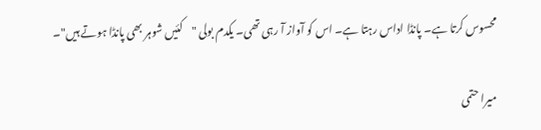محسوس کرتا ہے۔ پانڈا اداس رہتا ہے۔ اس کو آواز آ رہی تھی۔ یکدم بولی "کئیں شوہر بھی پانڈا ہوتے ہیں"۔

میرا حتمی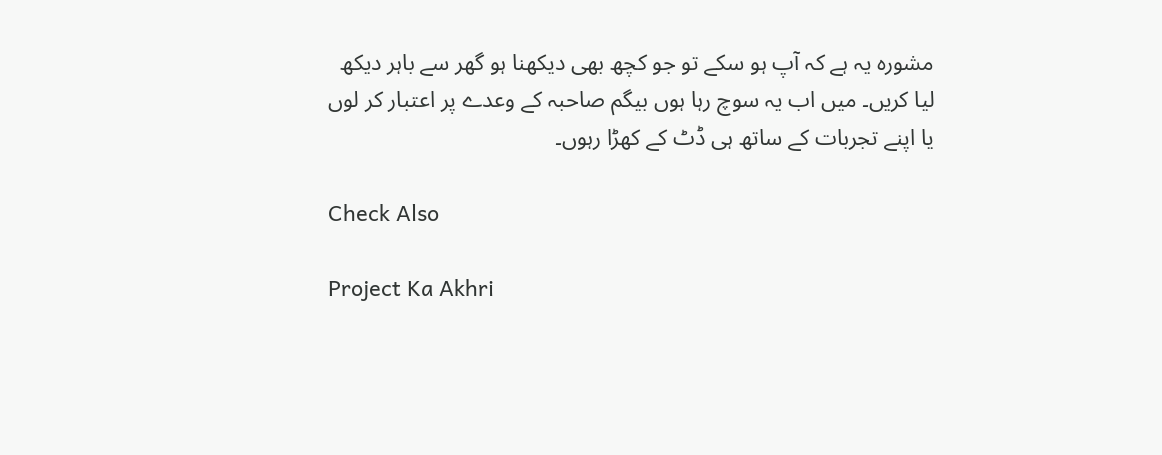مشورہ یہ ہے کہ آپ ہو سکے تو جو کچھ بھی دیکھنا ہو گھر سے باہر دیکھ لیا کریں۔ میں اب یہ سوچ رہا ہوں بیگم صاحبہ کے وعدے پر اعتبار کر لوں یا اپنے تجربات کے ساتھ ہی ڈٹ کے کھڑا رہوں۔

Check Also

Project Ka Akhri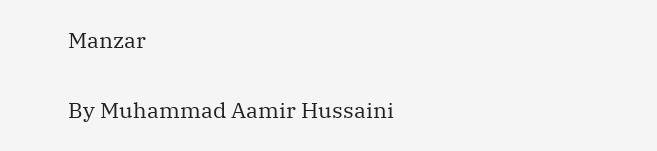Manzar

By Muhammad Aamir Hussaini